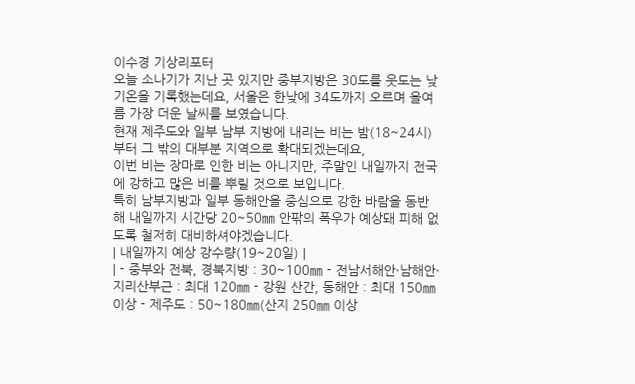이수경 기상리포터
오늘 소나기가 지난 곳 있지만 중부지방은 30도를 웃도는 낮기온을 기록했는데요, 서울은 한낮에 34도까지 오르며 올여름 가장 더운 날씨를 보였습니다.
현재 제주도와 일부 남부 지방에 내리는 비는 밤(18~24시)부터 그 밖의 대부분 지역으로 확대되겠는데요,
이번 비는 장마로 인한 비는 아니지만, 주말인 내일까지 전국에 강하고 많은 비를 뿌릴 것으로 보입니다.
특히 남부지방과 일부 동해안을 중심으로 강한 바람을 동반해 내일까지 시간당 20~50㎜ 안팎의 폭우가 예상돼 피해 없도록 철저히 대비하셔야겠습니다.
| 내일까지 예상 강수량(19~20일) |
| - 중부와 전북, 경북지방 : 30~100㎜ - 전남서해안·남해안·지리산부근 : 최대 120㎜ - 강원 산간, 동해안 : 최대 150㎜ 이상 - 제주도 : 50~180㎜(산지 250㎜ 이상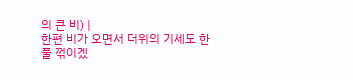의 큰 비) |
한편 비가 오면서 더위의 기세도 한풀 꺾이겠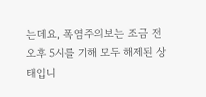는데요, 폭염주의보는 조금 전 오후 5시를 기해 모두 해제된 상태입니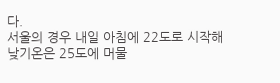다.
서울의 경우 내일 아침에 22도로 시작해 낮기온은 25도에 머물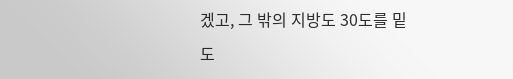겠고, 그 밖의 지방도 30도를 밑도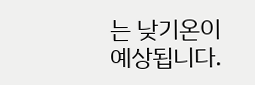는 낮기온이 예상됩니다.